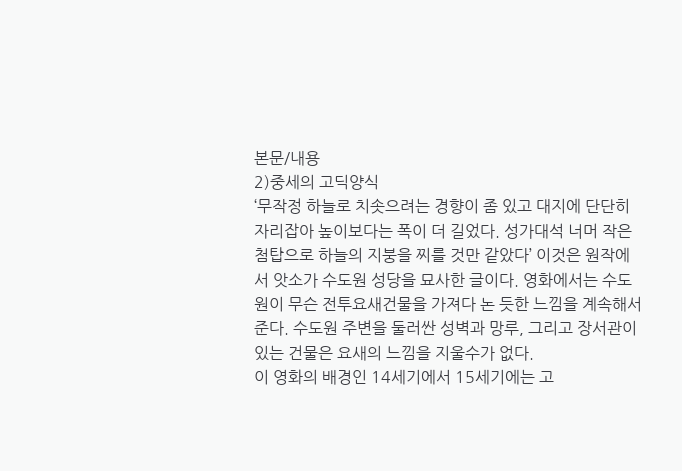본문/내용
2)중세의 고딕양식
‘무작정 하늘로 치솟으려는 경향이 좀 있고 대지에 단단히 자리잡아 높이보다는 폭이 더 길었다. 성가대석 너머 작은 첨탑으로 하늘의 지붕을 찌를 것만 같았다’ 이것은 원작에서 앗소가 수도원 성당을 묘사한 글이다. 영화에서는 수도원이 무슨 전투요새건물을 가져다 논 듯한 느낌을 계속해서 준다. 수도원 주변을 둘러싼 성벽과 망루, 그리고 장서관이 있는 건물은 요새의 느낌을 지울수가 없다.
이 영화의 배경인 14세기에서 15세기에는 고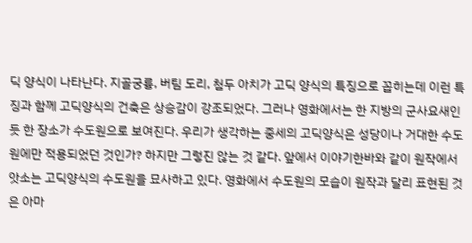딕 양식이 나타난다. 지골궁륭, 버팀 도리, 첨두 아치가 고딕 양식의 특징으로 꼽히는데 이런 특징과 함께 고딕양식의 건축은 상승감이 강조되었다. 그러나 영화에서는 한 지방의 군사요새인 듯 한 장소가 수도원으로 보여진다. 우리가 생각하는 중세의 고딕양식은 성당이나 거대한 수도원에만 적용되었던 것인가? 하지만 그렇진 않는 것 같다. 앞에서 이야기한바와 같이 원작에서 앗소는 고딕양식의 수도원을 묘사하고 있다. 영화에서 수도원의 모습이 원작과 달리 표현된 것은 아마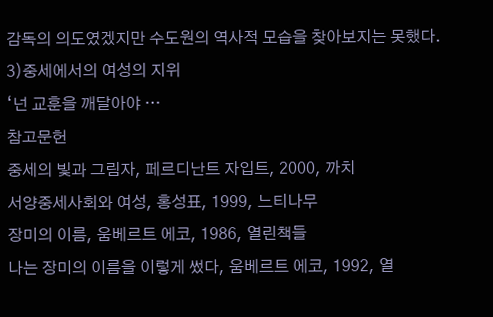감독의 의도였겠지만 수도원의 역사적 모습을 찾아보지는 못했다.
3)중세에서의 여성의 지위
‘넌 교훈을 깨달아야 …
참고문헌
중세의 빛과 그림자, 페르디난트 자입트, 2000, 까치
서양중세사회와 여성, 홍성표, 1999, 느티나무
장미의 이름, 움베르트 에코, 1986, 열린책들
나는 장미의 이름을 이렇게 썼다, 움베르트 에코, 1992, 열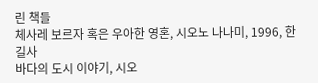린 책들
체사레 보르자 혹은 우아한 영혼, 시오노 나나미, 1996, 한길사
바다의 도시 이야기, 시오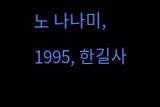노 나나미, 1995, 한길사